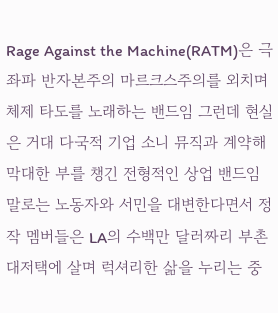Rage Against the Machine(RATM)은 극좌파 반자본주의 마르크스주의를 외치며 체제 타도를 노래하는 밴드임 그런데 현실은 거대 다국적 기업 소니 뮤직과 계약해 막대한 부를 챙긴 전형적인 상업 밴드임 말로는 노동자와 서민을 대변한다면서 정작 멤버들은 LA의 수백만 달러짜리 부촌 대저택에 살며 럭셔리한 삶을 누리는 중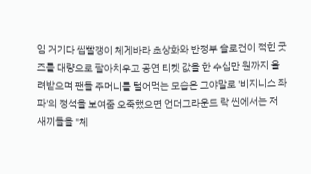임 거기다 씹빨갱이 체게바라 초상화와 반정부 슬로건이 적힌 굿즈를 대량으로 팔아치우고 공연 티켓 값을 한 수십만 원까지 올려받으며 팬들 주머니를 털어먹는 모습은 그야말로 '비지니스 좌파'의 정석을 보여줌 오죽했으면 언더그라운드 락 씬에서는 저 새끼들을 "체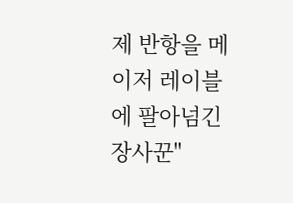제 반항을 메이저 레이블에 팔아넘긴 장사꾼"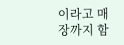이라고 매장까지 함